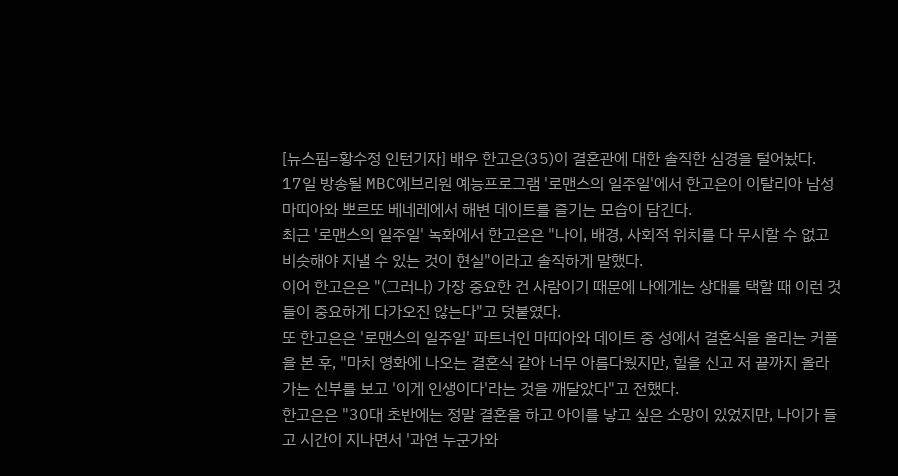[뉴스핌=황수정 인턴기자] 배우 한고은(35)이 결혼관에 대한 솔직한 심경을 털어놨다.
17일 방송될 MBC에브리원 예능프로그램 '로맨스의 일주일'에서 한고은이 이탈리아 남성 마띠아와 뽀르또 베네레에서 해변 데이트를 즐기는 모습이 담긴다.
최근 '로맨스의 일주일' 녹화에서 한고은은 "나이, 배경, 사회적 위치를 다 무시할 수 없고 비슷해야 지낼 수 있는 것이 현실"이라고 솔직하게 말했다.
이어 한고은은 "(그러나) 가장 중요한 건 사람이기 때문에 나에게는 상대를 택할 때 이런 것들이 중요하게 다가오진 않는다"고 덧붙였다.
또 한고은은 '로맨스의 일주일' 파트너인 마띠아와 데이트 중 성에서 결혼식을 올리는 커플을 본 후, "마치 영화에 나오는 결혼식 같아 너무 아름다웠지만, 힐을 신고 저 끝까지 올라가는 신부를 보고 '이게 인생이다'라는 것을 깨달았다"고 전했다.
한고은은 "30대 초반에는 정말 결혼을 하고 아이를 낳고 싶은 소망이 있었지만, 나이가 들고 시간이 지나면서 '과연 누군가와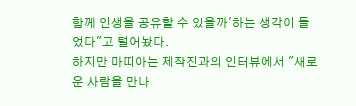함께 인생을 공유할 수 있을까'하는 생각이 들었다"고 털어놨다.
하지만 마띠아는 제작진과의 인터뷰에서 "새로운 사람을 만나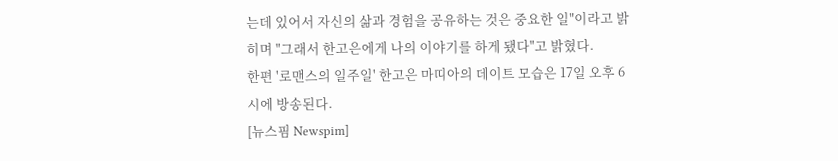는데 있어서 자신의 삶과 경험을 공유하는 것은 중요한 일"이라고 밝히며 "그래서 한고은에게 나의 이야기를 하게 됐다"고 밝혔다.
한편 '로맨스의 일주일' 한고은 마띠아의 데이트 모습은 17일 오후 6시에 방송된다.
[뉴스핌 Newspim]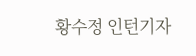황수정 인턴기자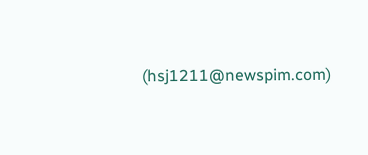(hsj1211@newspim.com)